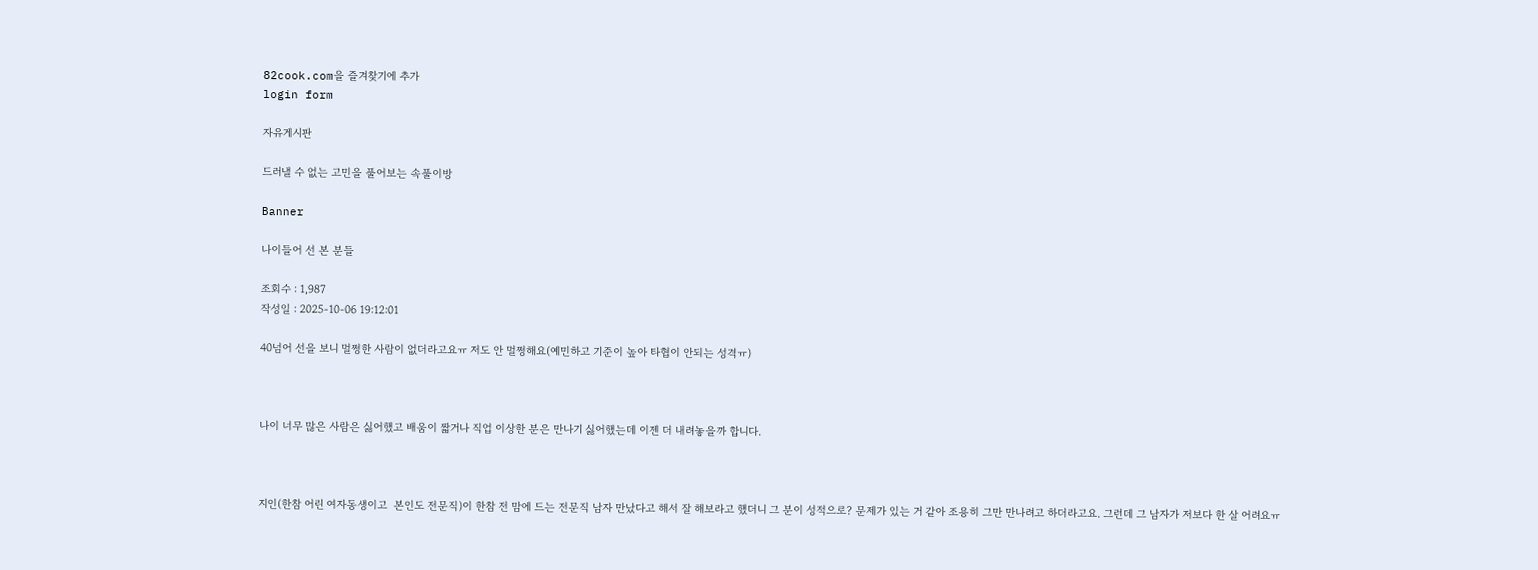82cook.com을 즐겨찾기에 추가
login form

자유게시판

드러낼 수 없는 고민을 풀어보는 속풀이방

Banner

나이들어 선 본 분들

조회수 : 1,987
작성일 : 2025-10-06 19:12:01

40넘어 선을 보니 멀쩡한 사람이 없더라고요ㅠ 저도 안 멀쩡해요(예민하고 기준이 높아 타협이 안되는 성격ㅠ)



나이 너무 많은 사람은 싫어했고 배움이 짧거나 직업 이상한 분은 만나기 싫어했는데 이젠 더 내려놓을까 합니다.



지인(한참 어린 여자동생이고  본인도 전문직)이 한참 전 맘에 드는 전문직 남자 만났다고 해서 잘 해보라고 했더니 그 분이 성적으로? 문제가 있는 거 같아 조용히 그만 만나려고 하더라고요. 그런데 그 남자가 저보다 한 살 어려요ㅠ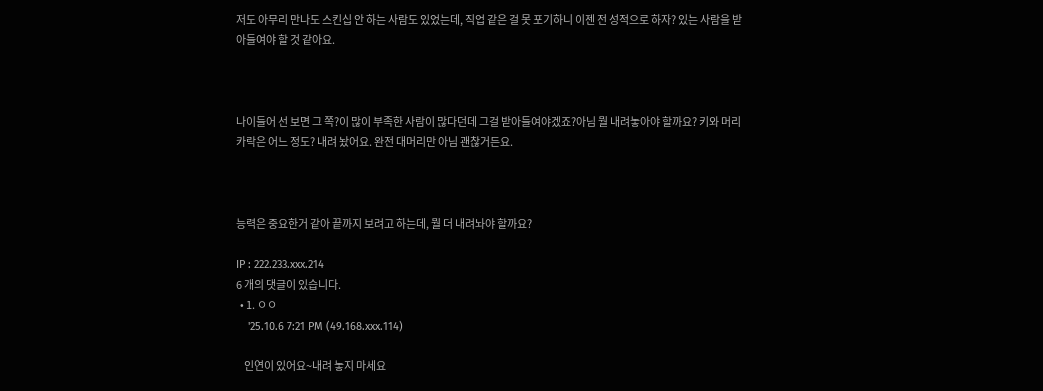저도 아무리 만나도 스킨십 안 하는 사람도 있었는데, 직업 같은 걸 못 포기하니 이젠 전 성적으로 하자? 있는 사람을 받아들여야 할 것 같아요.



나이들어 선 보면 그 쪽?이 많이 부족한 사람이 많다던데 그걸 받아들여야겠죠?아님 뭘 내려놓아야 할까요? 키와 머리카락은 어느 정도? 내려 놨어요. 완전 대머리만 아님 괜찮거든요.



능력은 중요한거 같아 끝까지 보려고 하는데, 뭘 더 내려놔야 할까요?

IP : 222.233.xxx.214
6 개의 댓글이 있습니다.
  • 1. ㅇㅇ
    '25.10.6 7:21 PM (49.168.xxx.114)

    인연이 있어요~내려 놓지 마세요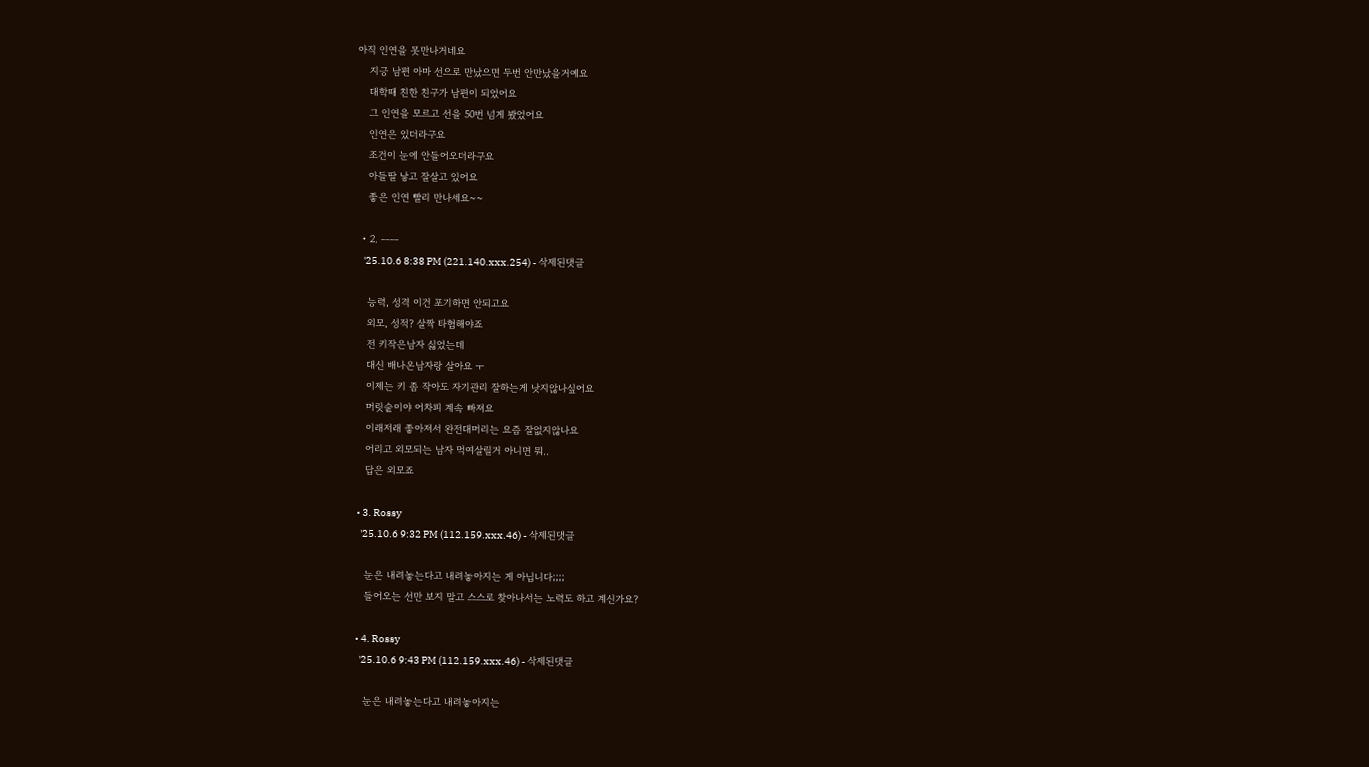아직 인연을 못만나거네요
    지긍 남편 아마 선으로 만났으면 두번 안만났을거예요
    대학때 친한 친구가 남편이 되었어요
    그 인연을 모르고 선을 50번 넘게 봤었어요
    인연은 있더라구요
    조건이 눈에 안들어오더라구요
    아들딸 낳고 잘살고 있어요
    좋은 인연 빨리 만나세요~~

  • 2. ㅡㅡ
    '25.10.6 8:38 PM (221.140.xxx.254) - 삭제된댓글

    능력, 성격 이건 포기하면 안되고요
    외모, 성적? 살짝 타협해야죠
    전 키작은남자 싫었는데
    대신 배나온남자랑 살아요 ㅜ
    이제는 키 좀 작아도 자기관리 잘하는게 낫지않나싶어요
    머릿숱이야 어차피 계속 빠져요
    이래저래 좋아져서 완전대머리는 요즘 잘없지않나요
    어리고 외모되는 남자 먹여살릴거 아니면 뭐..
    답은 외모죠

  • 3. Rossy
    '25.10.6 9:32 PM (112.159.xxx.46) - 삭제된댓글

    눈은 내려놓는다고 내려놓아지는 게 아닙니다;;;;
    들어오는 선만 보지 말고 스스로 찾아나서는 노력도 하고 계신가요?

  • 4. Rossy
    '25.10.6 9:43 PM (112.159.xxx.46) - 삭제된댓글

    눈은 내려놓는다고 내려놓아지는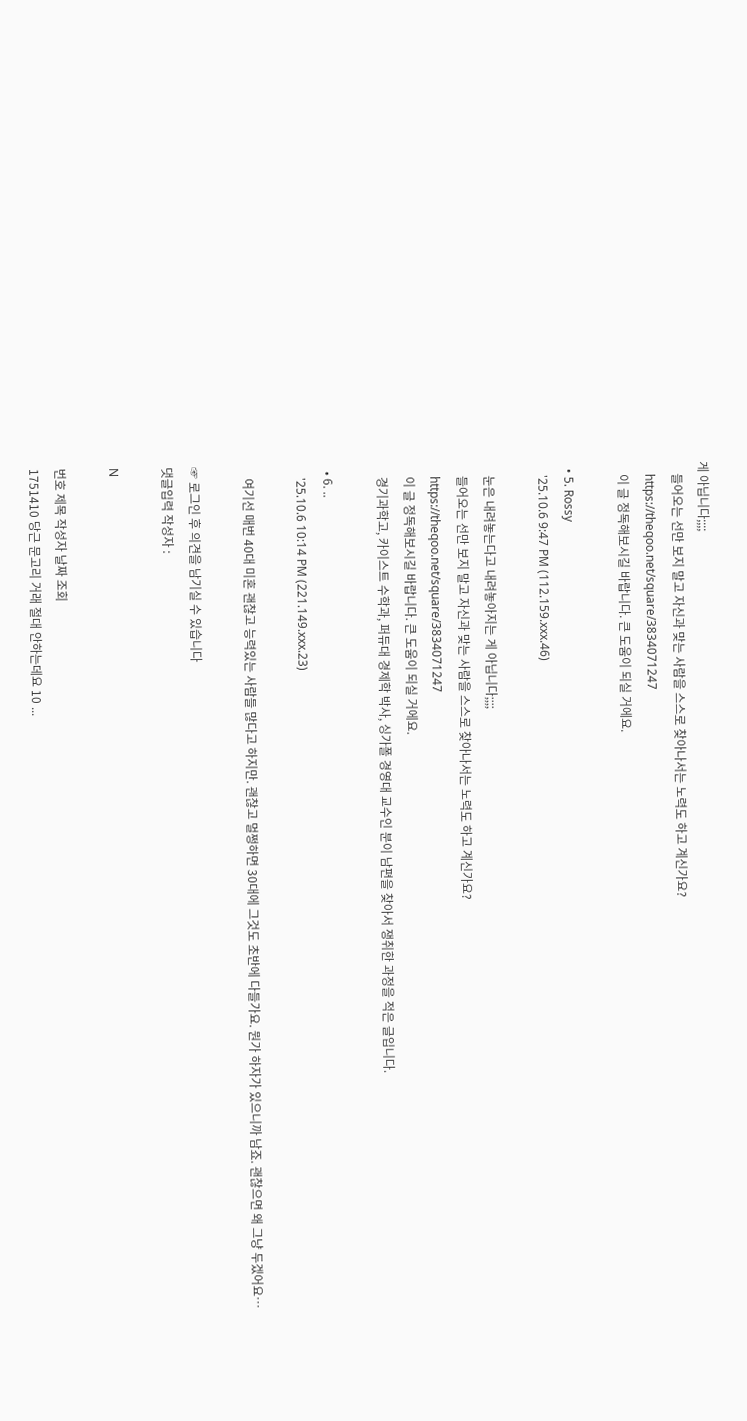게 아닙니다;;;;
    들어오는 선만 보지 말고 자신과 맞는 사람을 스스로 찾아나서는 노력도 하고 계신가요?
    https://theqoo.net/square/3834071247
    이 글 정독해보시길 바랍니다. 큰 도움이 되실 거에요.

  • 5. Rossy
    '25.10.6 9:47 PM (112.159.xxx.46)

    눈은 내려놓는다고 내려놓아지는 게 아닙니다;;;;
    들어오는 선만 보지 말고 자신과 맞는 사람을 스스로 찾아나서는 노력도 하고 계신가요?
    https://theqoo.net/square/3834071247
    이 글 정독해보시길 바랍니다. 큰 도움이 되실 거에요.
    경기과학고, 카이스트 수학과, 퍼듀대 경제학 박사, 싱가폴 경영대 교수인 분이 남편을 찾아서 쟁취한 과정을 적은 글입니다.

  • 6. ..
    '25.10.6 10:14 PM (221.149.xxx.23)

    여기선 매번 40대 미혼 괜찮고 능력있는 사람들 많다고 하지만. 괜찮고 멀쩡하면 30대에 그것도 초반에 다들가요. 뭔가 하자가 있으니까 남죠. 괜찮으면 왜 그냥 두겠어요…

☞ 로그인 후 의견을 남기실 수 있습니다
댓글입력 작성자 :

N

번호 제목 작성자 날짜 조회
1751410 당근 문고리 거래 절대 안하는데요 10 ...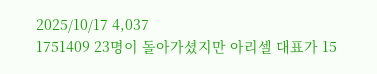2025/10/17 4,037
1751409 23명이 돌아가셨지만 아리셀 대표가 15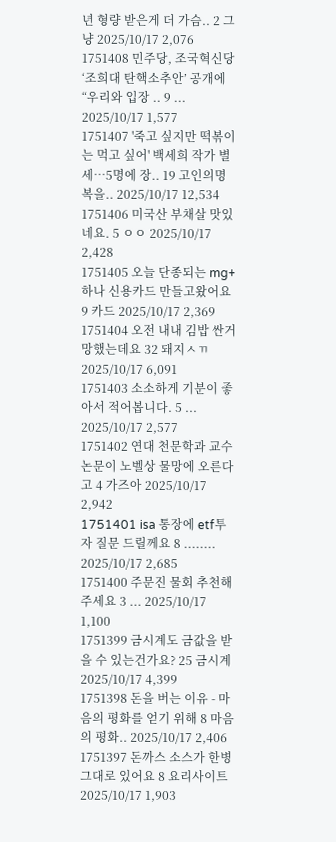년 형량 받은게 더 가슴.. 2 그냥 2025/10/17 2,076
1751408 민주당, 조국혁신당 ‘조희대 탄핵소추안’ 공개에 “우리와 입장 .. 9 ... 2025/10/17 1,577
1751407 '죽고 싶지만 떡볶이는 먹고 싶어' 백세희 작가 별세…5명에 장.. 19 고인의명복을.. 2025/10/17 12,534
1751406 미국산 부채살 맛있네요. 5 ㅇㅇ 2025/10/17 2,428
1751405 오늘 단종되는 mg+하나 신용카드 만들고왔어요 9 카드 2025/10/17 2,369
1751404 오전 내내 김밥 싼거 망했는데요 32 돼지ㅅㄲ 2025/10/17 6,091
1751403 소소하게 기분이 좋아서 적어봅니다. 5 ... 2025/10/17 2,577
1751402 연대 천문학과 교수 논문이 노벨상 물망에 오른다고 4 가즈아 2025/10/17 2,942
1751401 isa 통장에 etf투자 질문 드릴께요 8 ........ 2025/10/17 2,685
1751400 주문진 물회 추천해주세요 3 ... 2025/10/17 1,100
1751399 금시계도 금값을 받을 수 있는건가요? 25 금시계 2025/10/17 4,399
1751398 돈을 버는 이유 - 마음의 평화를 얻기 위해 8 마음의 평화.. 2025/10/17 2,406
1751397 돈까스 소스가 한병 그대로 있어요 8 요리사이트 2025/10/17 1,903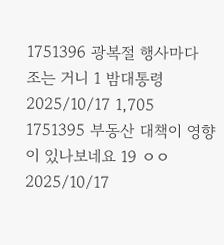1751396 광복절 행사마다 조는 거니 1 밤대통령 2025/10/17 1,705
1751395 부동산 대책이 영향이 있나보네요 19 ㅇㅇ 2025/10/17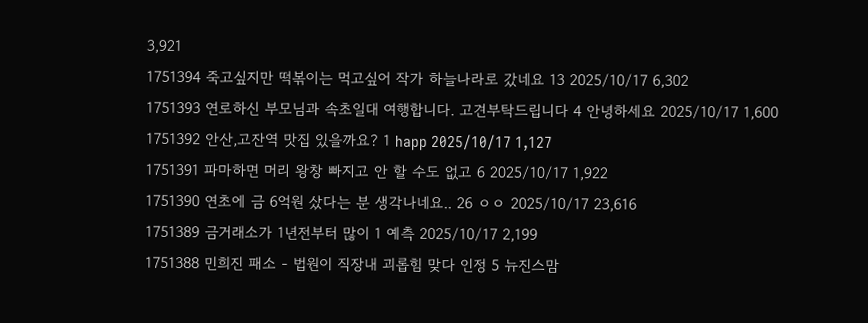3,921
1751394 죽고싶지만 떡볶이는 먹고싶어 작가 하늘나라로 갔네요 13 2025/10/17 6,302
1751393 연로하신 부모님과 속초일대 여행합니다. 고견부탁드립니다 4 안녕하세요 2025/10/17 1,600
1751392 안산,고잔역 맛집 있을까요? 1 happ 2025/10/17 1,127
1751391 파마하면 머리 왕창 빠지고 안 할 수도 없고 6 2025/10/17 1,922
1751390 연초에 금 6억원 샀다는 분 생각나네요.. 26 ㅇㅇ 2025/10/17 23,616
1751389 금거래소가 1년전부터 많이 1 예측 2025/10/17 2,199
1751388 민희진 패소 - 법원이 직장내 괴롭힘 맞다 인정 5 뉴진스맘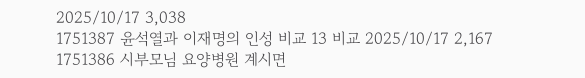2025/10/17 3,038
1751387 윤석열과 이재명의 인성 비교 13 비교 2025/10/17 2,167
1751386 시부모님 요양병원 계시면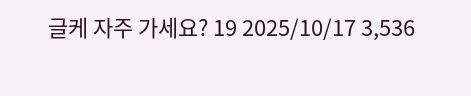글케 자주 가세요? 19 2025/10/17 3,536